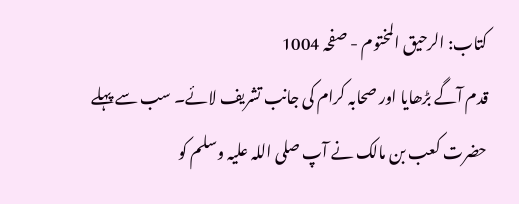کتاب: الرحیق المختوم - صفحہ 1004
قدم آگے بڑھایا اور صحابہ کرام کی جانب تشریف لائے۔ سب سے پہلے حضرت کعب بن مالک نے آپ صلی اللہ علیہ وسلم کو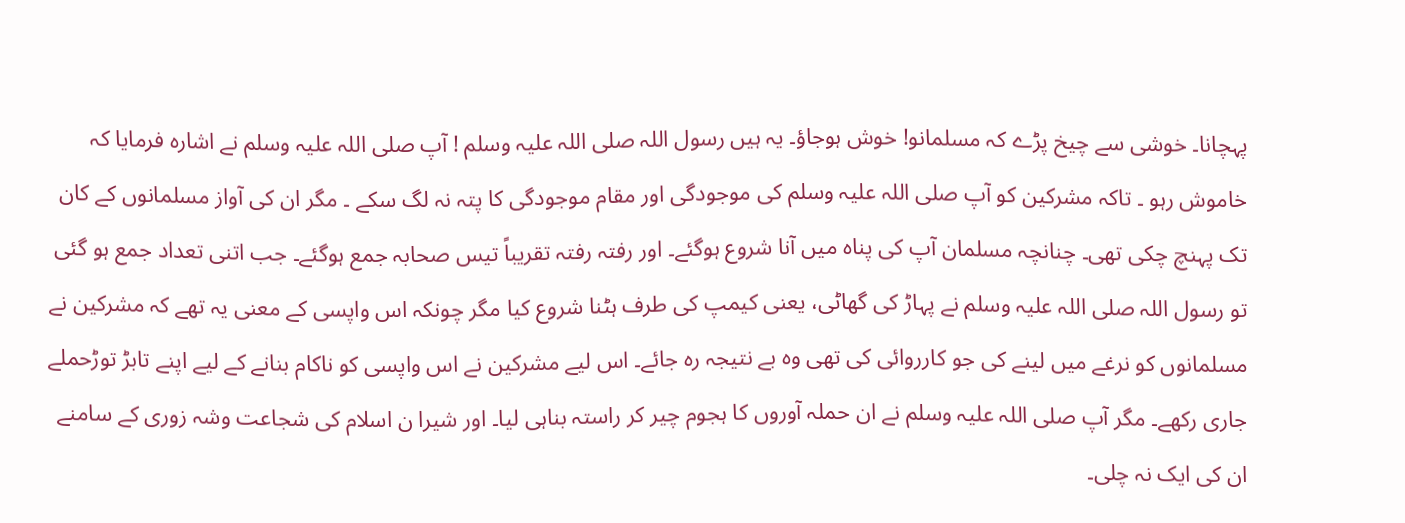پہچانا۔ خوشی سے چیخ پڑے کہ مسلمانو! خوش ہوجاؤ۔ یہ ہیں رسول اللہ صلی اللہ علیہ وسلم ! آپ صلی اللہ علیہ وسلم نے اشارہ فرمایا کہ خاموش رہو ۔ تاکہ مشرکین کو آپ صلی اللہ علیہ وسلم کی موجودگی اور مقام موجودگی کا پتہ نہ لگ سکے ۔ مگر ان کی آواز مسلمانوں کے کان تک پہنچ چکی تھی۔ چنانچہ مسلمان آپ کی پناہ میں آنا شروع ہوگئے۔ اور رفتہ رفتہ تقریباً تیس صحابہ جمع ہوگئے۔ جب اتنی تعداد جمع ہو گئی تو رسول اللہ صلی اللہ علیہ وسلم نے پہاڑ کی گھاٹی، یعنی کیمپ کی طرف ہٹنا شروع کیا مگر چونکہ اس واپسی کے معنی یہ تھے کہ مشرکین نے مسلمانوں کو نرغے میں لینے کی جو کارروائی کی تھی وہ بے نتیجہ رہ جائے۔ اس لیے مشرکین نے اس واپسی کو ناکام بنانے کے لیے اپنے تابڑ توڑحملے جاری رکھے۔ مگر آپ صلی اللہ علیہ وسلم نے ان حملہ آوروں کا ہجوم چیر کر راستہ بناہی لیا۔ اور شیرا ن اسلام کی شجاعت وشہ زوری کے سامنے ان کی ایک نہ چلی۔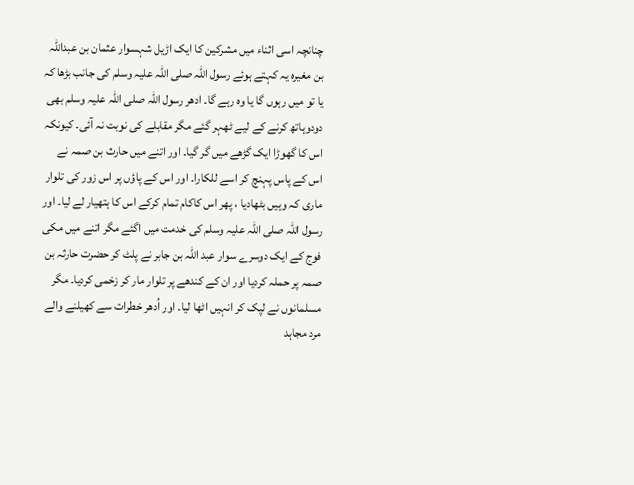چنانچہ اسی اثناء میں مشرکین کا ایک اڑیل شہسوار عثمان بن عبداللہ بن مغیرہ یہ کہتے ہوئے رسول اللہ صلی اللہ علیہ وسلم کی جانب بڑھا کہ یا تو میں رہوں گا یا وہ رہے گا۔ ادھر رسول اللہ صلی اللہ علیہ وسلم بھی دودوہاتھ کرنے کے لیے ٹھہر گئے مگر مقابلے کی نوبت نہ آئی۔ کیونکہ اس کا گھوڑا ایک گڑھے میں گر گیا۔ اور اتنے میں حارث بن صمہ نے اس کے پاس پہنچ کر اسے للکارا۔ اور اس کے پاؤں پر اس زور کی تلوار ماری کہ وہیں بٹھادیا ، پھر اس کاکام تمام کرکے اس کا ہتھیار لے لیا۔ اور رسول اللہ صلی اللہ علیہ وسلم کی خدمت میں اگئے مگر اتنے میں مکی فوج کے ایک دوسرے سوار عبد اللہ بن جابر نے پلٹ کر حضرت حارثہ بن صمہ پر حملہ کردیا اور ان کے کندھے پر تلوار مار کر زخمی کردیا۔ مگر مسلمانوں نے لپک کر انہیں اٹھا لیا۔ اور اُدھر خطرات سے کھیلنے والے مرد مجاہد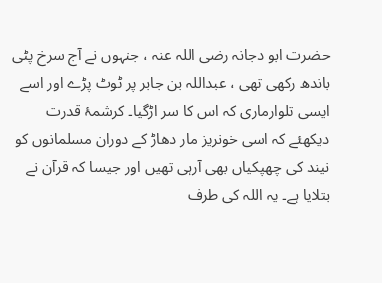حضرت ابو دجانہ رضی اللہ عنہ ، جنہوں نے آج سرخ پٹی باندھ رکھی تھی ، عبداللہ بن جابر پر ٹوٹ پڑے اور اسے ایسی تلوارماری کہ اس کا سر اڑگیا۔ کرشمۂ قدرت دیکھئے کہ اسی خونریز مار دھاڑ کے دوران مسلمانوں کو نیند کی چھپکیاں بھی آرہی تھیں اور جیسا کہ قرآن نے بتلایا ہے۔ یہ اللہ کی طرف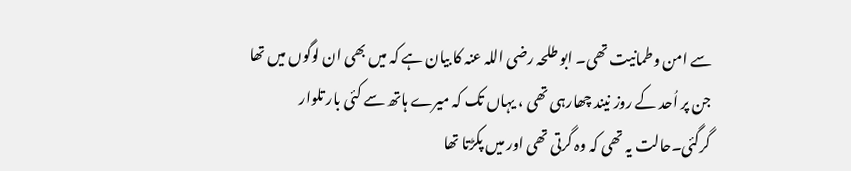سے امن وطمانیت تھی۔ ابو طلحہ رضی اللہ عنہ کا بیان ہے کہ میں بھی ان لوگوں میں تھا جن پر اُحد کے روز نیند چھارہی تھی ، یہاں تک کہ میرے ہاتھ سے کئی بار تلوار گرگئی۔حالت یہ تھی کہ وہ گرتی تھی اور میں پکڑتا تھا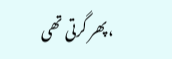،پھر گرتی تھی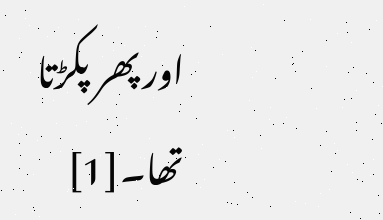اور پھر پکڑتا تھا۔[1]